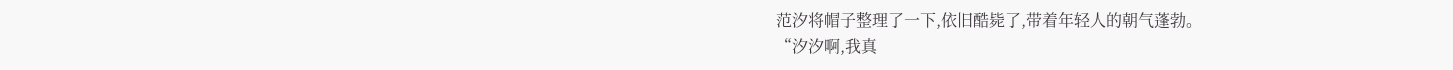范汐将帽子整理了一下,依旧酷毙了,带着年轻人的朝气蓬勃。
“汐汐啊,我真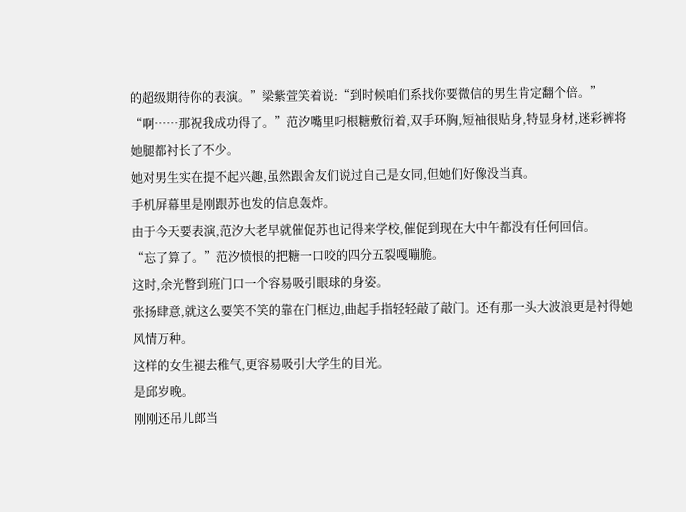的超级期待你的表演。”梁紫萱笑着说:“到时候咱们系找你要微信的男生肯定翻个倍。”
“啊……那祝我成功得了。”范汐嘴里叼根糖敷衍着,双手环胸,短袖很贴身,特显身材,迷彩裤将她腿都衬长了不少。
她对男生实在提不起兴趣,虽然跟舍友们说过自己是女同,但她们好像没当真。
手机屏幕里是刚跟苏也发的信息轰炸。
由于今天要表演,范汐大老早就催促苏也记得来学校,催促到现在大中午都没有任何回信。
“忘了算了。”范汐愤恨的把糖一口咬的四分五裂嘎嘣脆。
这时,余光瞥到班门口一个容易吸引眼球的身姿。
张扬肆意,就这么要笑不笑的靠在门框边,曲起手指轻轻敲了敲门。还有那一头大波浪更是衬得她风情万种。
这样的女生褪去稚气,更容易吸引大学生的目光。
是邱岁晚。
刚刚还吊儿郎当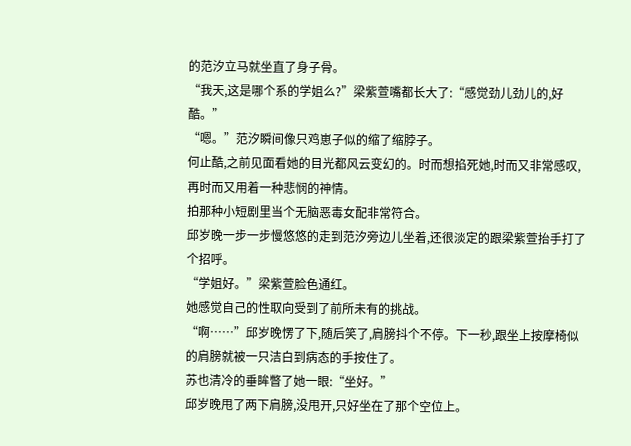的范汐立马就坐直了身子骨。
“我天,这是哪个系的学姐么?”梁紫萱嘴都长大了:“感觉劲儿劲儿的,好酷。”
“嗯。”范汐瞬间像只鸡崽子似的缩了缩脖子。
何止酷,之前见面看她的目光都风云变幻的。时而想掐死她,时而又非常感叹,再时而又用着一种悲悯的神情。
拍那种小短剧里当个无脑恶毒女配非常符合。
邱岁晚一步一步慢悠悠的走到范汐旁边儿坐着,还很淡定的跟梁紫萱抬手打了个招呼。
“学姐好。”梁紫萱脸色通红。
她感觉自己的性取向受到了前所未有的挑战。
“啊……”邱岁晚愣了下,随后笑了,肩膀抖个不停。下一秒,跟坐上按摩椅似的肩膀就被一只洁白到病态的手按住了。
苏也清冷的垂眸瞥了她一眼:“坐好。”
邱岁晚甩了两下肩膀,没甩开,只好坐在了那个空位上。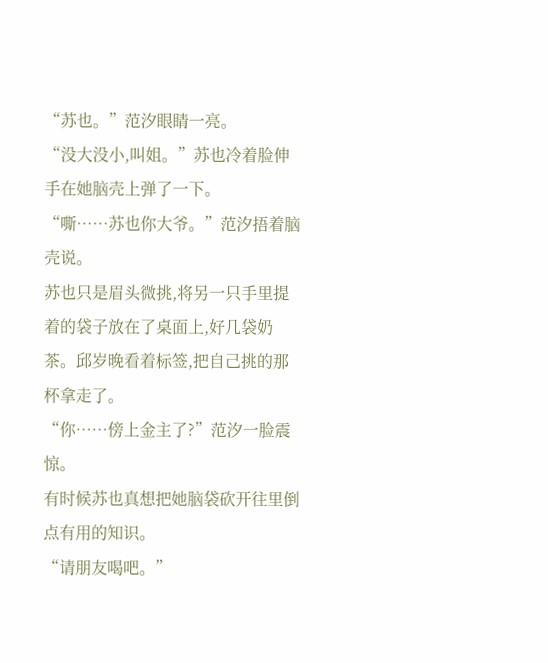“苏也。”范汐眼睛一亮。
“没大没小,叫姐。”苏也冷着脸伸手在她脑壳上弹了一下。
“嘶……苏也你大爷。”范汐捂着脑壳说。
苏也只是眉头微挑,将另一只手里提着的袋子放在了桌面上,好几袋奶茶。邱岁晚看着标签,把自己挑的那杯拿走了。
“你……傍上金主了?”范汐一脸震惊。
有时候苏也真想把她脑袋砍开往里倒点有用的知识。
“请朋友喝吧。”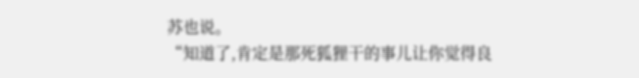苏也说。
“知道了,肯定是那死狐狸干的事儿让你觉得良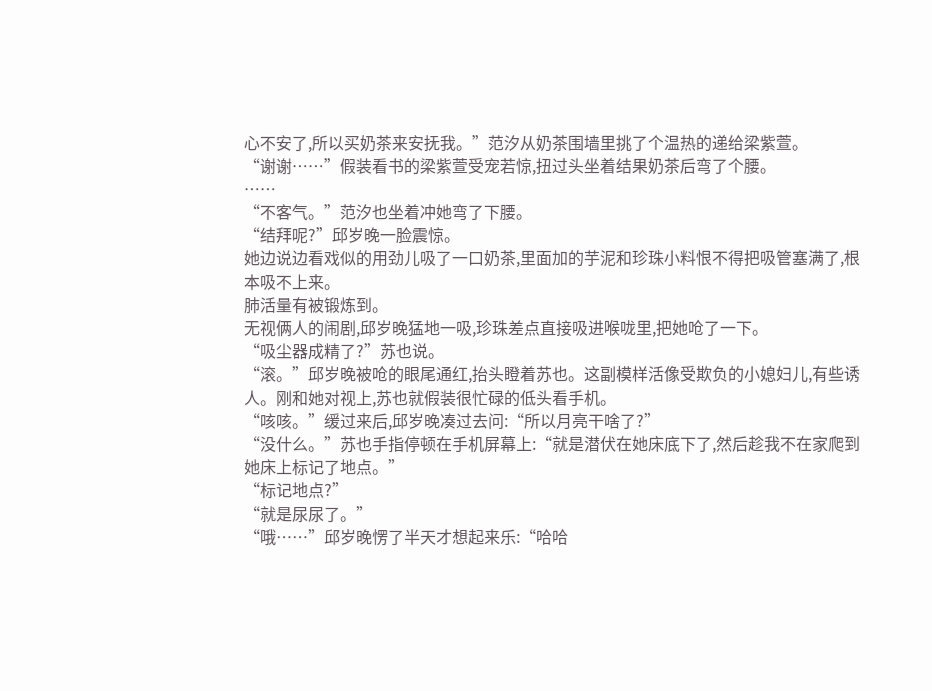心不安了,所以买奶茶来安抚我。”范汐从奶茶围墙里挑了个温热的递给梁紫萱。
“谢谢……”假装看书的梁紫萱受宠若惊,扭过头坐着结果奶茶后弯了个腰。
……
“不客气。”范汐也坐着冲她弯了下腰。
“结拜呢?”邱岁晚一脸震惊。
她边说边看戏似的用劲儿吸了一口奶茶,里面加的芋泥和珍珠小料恨不得把吸管塞满了,根本吸不上来。
肺活量有被锻炼到。
无视俩人的闹剧,邱岁晚猛地一吸,珍珠差点直接吸进喉咙里,把她呛了一下。
“吸尘器成精了?”苏也说。
“滚。”邱岁晚被呛的眼尾通红,抬头瞪着苏也。这副模样活像受欺负的小媳妇儿,有些诱人。刚和她对视上,苏也就假装很忙碌的低头看手机。
“咳咳。”缓过来后,邱岁晚凑过去问:“所以月亮干啥了?”
“没什么。”苏也手指停顿在手机屏幕上:“就是潜伏在她床底下了,然后趁我不在家爬到她床上标记了地点。”
“标记地点?”
“就是尿尿了。”
“哦……”邱岁晚愣了半天才想起来乐:“哈哈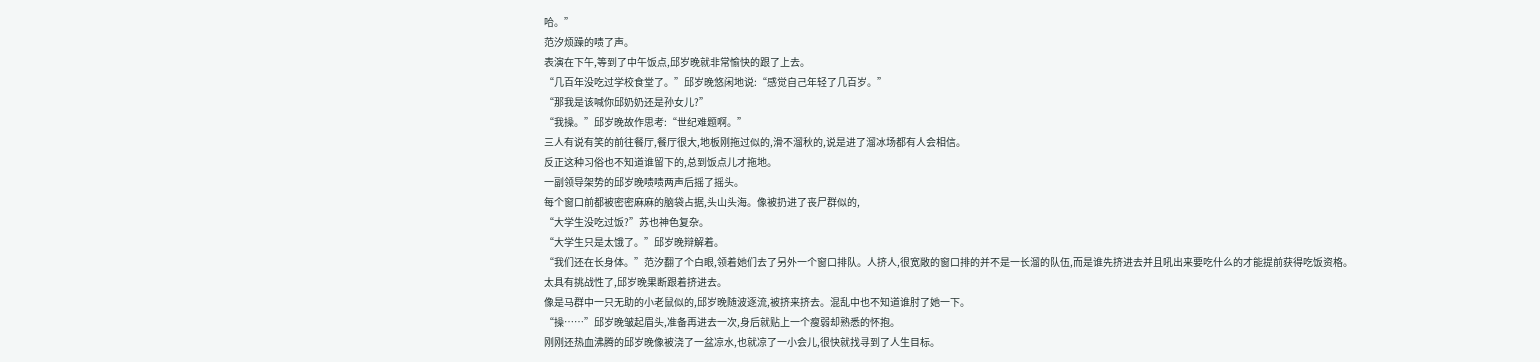哈。”
范汐烦躁的啧了声。
表演在下午,等到了中午饭点,邱岁晚就非常愉快的跟了上去。
“几百年没吃过学校食堂了。”邱岁晚悠闲地说:“感觉自己年轻了几百岁。”
“那我是该喊你邱奶奶还是孙女儿?”
“我操。”邱岁晚故作思考:“世纪难题啊。”
三人有说有笑的前往餐厅,餐厅很大,地板刚拖过似的,滑不溜秋的,说是进了溜冰场都有人会相信。
反正这种习俗也不知道谁留下的,总到饭点儿才拖地。
一副领导架势的邱岁晚啧啧两声后摇了摇头。
每个窗口前都被密密麻麻的脑袋占据,头山头海。像被扔进了丧尸群似的,
“大学生没吃过饭?”苏也神色复杂。
“大学生只是太饿了。”邱岁晚辩解着。
“我们还在长身体。”范汐翻了个白眼,领着她们去了另外一个窗口排队。人挤人,很宽敞的窗口排的并不是一长溜的队伍,而是谁先挤进去并且吼出来要吃什么的才能提前获得吃饭资格。
太具有挑战性了,邱岁晚果断跟着挤进去。
像是马群中一只无助的小老鼠似的,邱岁晚随波逐流,被挤来挤去。混乱中也不知道谁肘了她一下。
“操……”邱岁晚皱起眉头,准备再进去一次,身后就贴上一个瘦弱却熟悉的怀抱。
刚刚还热血沸腾的邱岁晚像被浇了一盆凉水,也就凉了一小会儿,很快就找寻到了人生目标。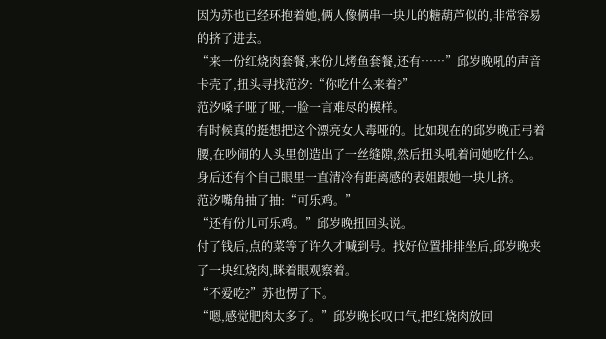因为苏也已经环抱着她,俩人像俩串一块儿的糖葫芦似的,非常容易的挤了进去。
“来一份红烧肉套餐,来份儿烤鱼套餐,还有……”邱岁晚吼的声音卡壳了,扭头寻找范汐:“你吃什么来着?”
范汐嗓子哑了哑,一脸一言难尽的模样。
有时候真的挺想把这个漂亮女人毒哑的。比如现在的邱岁晚正弓着腰,在吵闹的人头里创造出了一丝缝隙,然后扭头吼着问她吃什么。
身后还有个自己眼里一直清冷有距离感的表姐跟她一块儿挤。
范汐嘴角抽了抽:“可乐鸡。”
“还有份儿可乐鸡。”邱岁晚扭回头说。
付了钱后,点的菜等了许久才喊到号。找好位置排排坐后,邱岁晚夹了一块红烧肉,眯着眼观察着。
“不爱吃?”苏也愣了下。
“嗯,感觉肥肉太多了。”邱岁晚长叹口气,把红烧肉放回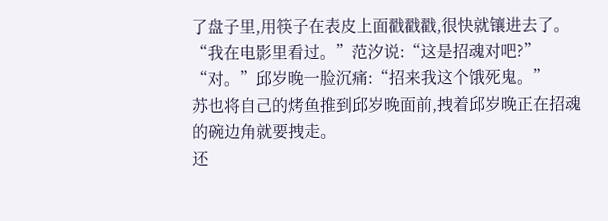了盘子里,用筷子在表皮上面戳戳戳,很快就镶进去了。
“我在电影里看过。”范汐说:“这是招魂对吧?”
“对。”邱岁晚一脸沉痛:“招来我这个饿死鬼。”
苏也将自己的烤鱼推到邱岁晚面前,拽着邱岁晚正在招魂的碗边角就要拽走。
还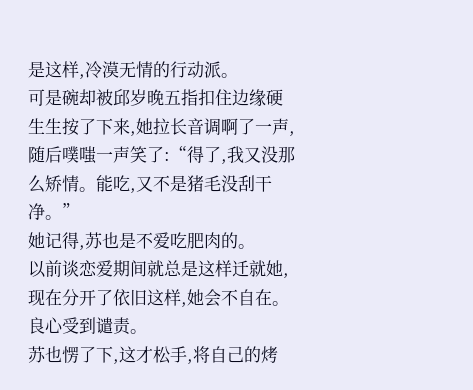是这样,冷漠无情的行动派。
可是碗却被邱岁晚五指扣住边缘硬生生按了下来,她拉长音调啊了一声,随后噗嗤一声笑了:“得了,我又没那么矫情。能吃,又不是猪毛没刮干净。”
她记得,苏也是不爱吃肥肉的。
以前谈恋爱期间就总是这样迁就她,现在分开了依旧这样,她会不自在。
良心受到谴责。
苏也愣了下,这才松手,将自己的烤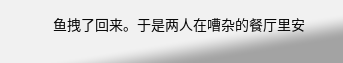鱼拽了回来。于是两人在嘈杂的餐厅里安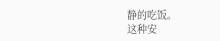静的吃饭。
这种安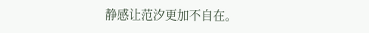静感让范汐更加不自在。